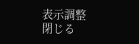表示調整
閉じる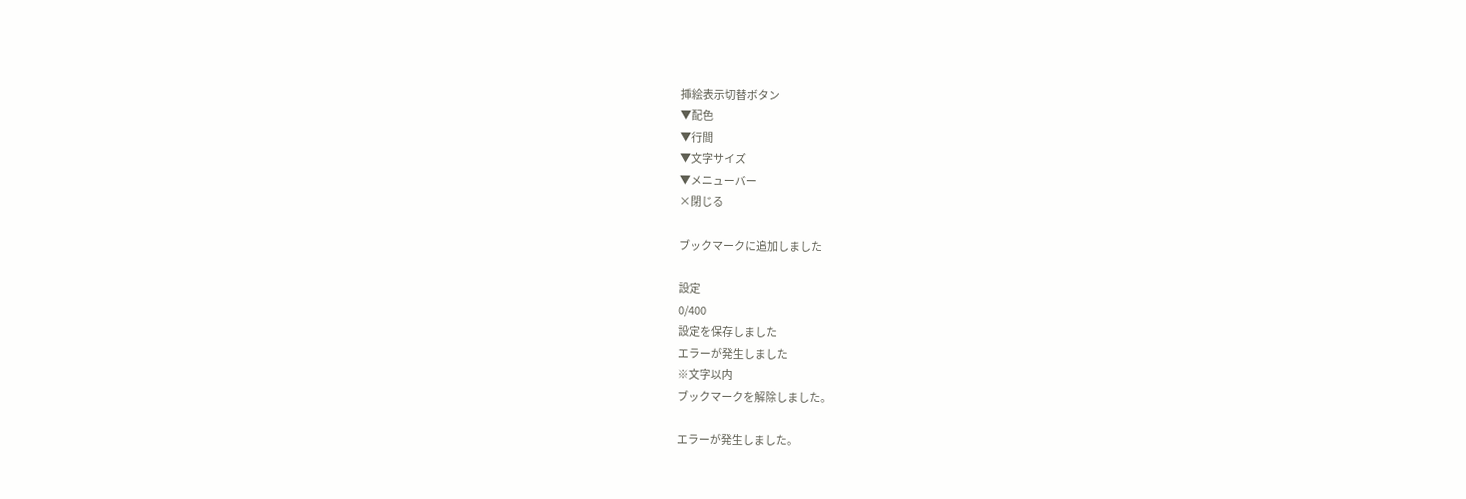挿絵表示切替ボタン
▼配色
▼行間
▼文字サイズ
▼メニューバー
×閉じる

ブックマークに追加しました

設定
0/400
設定を保存しました
エラーが発生しました
※文字以内
ブックマークを解除しました。

エラーが発生しました。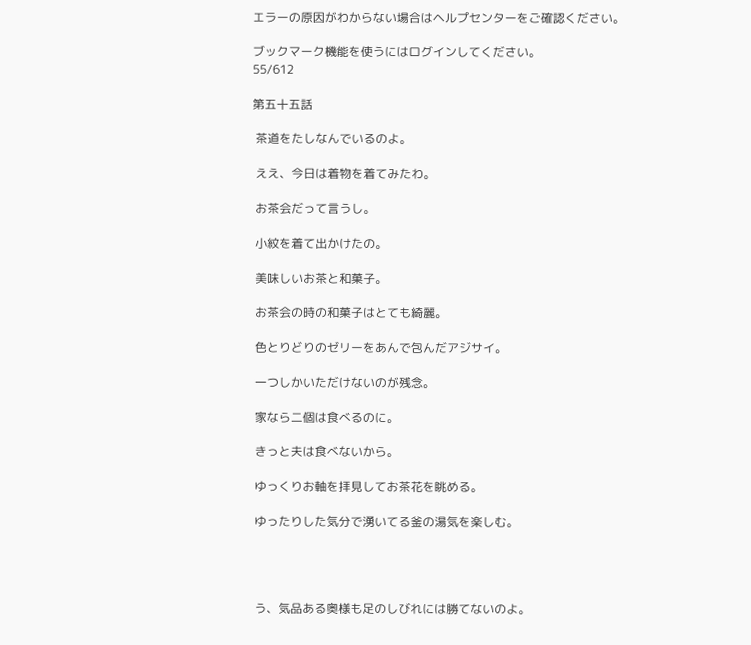エラーの原因がわからない場合はヘルプセンターをご確認ください。

ブックマーク機能を使うにはログインしてください。
55/612

第五十五話

 茶道をたしなんでいるのよ。

 ええ、今日は着物を着てみたわ。

 お茶会だって言うし。

 小紋を着て出かけたの。

 美味しいお茶と和菓子。

 お茶会の時の和菓子はとても綺麗。

 色とりどりのゼリーをあんで包んだアジサイ。

 一つしかいただけないのが残念。

 家なら二個は食べるのに。

 きっと夫は食べないから。

 ゆっくりお軸を拝見してお茶花を眺める。

 ゆったりした気分で湧いてる釜の湯気を楽しむ。




 う、気品ある奥様も足のしびれには勝てないのよ。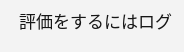評価をするにはログ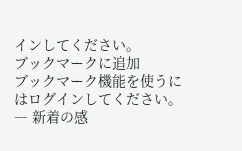インしてください。
ブックマークに追加
ブックマーク機能を使うにはログインしてください。
― 新着の感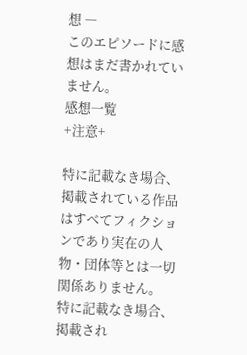想 ―
このエピソードに感想はまだ書かれていません。
感想一覧
+注意+

特に記載なき場合、掲載されている作品はすべてフィクションであり実在の人物・団体等とは一切関係ありません。
特に記載なき場合、掲載され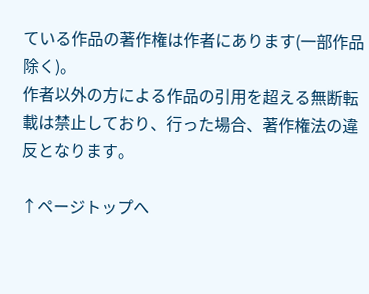ている作品の著作権は作者にあります(一部作品除く)。
作者以外の方による作品の引用を超える無断転載は禁止しており、行った場合、著作権法の違反となります。

↑ページトップへ